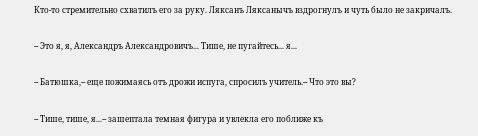Кто-то стремительно схватилъ его за руку. Ляксанъ Ляксанычъ вздрогнулъ и чуть было не закричалъ.

-- Это я, я, Александръ Александровичъ... Тише, не пугайтесь... я...

-- Батюшка,-- еще пожимаясь отъ дрожи испуга, спросилъ учитель.-- Что это вы?

-- Тише, тише, я...-- зашептала темная фигура и увлекла его поближе къ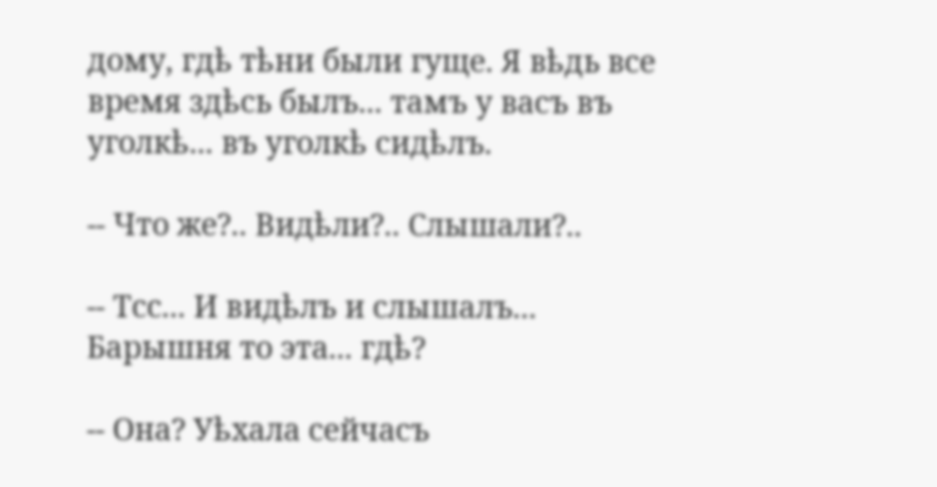дому, гдѣ тѣни были гуще. Я вѣдь все время здѣсь былъ... тамъ у васъ въ уголкѣ... въ уголкѣ сидѣлъ.

-- Что же?.. Видѣли?.. Слышали?..

-- Тсс... И видѣлъ и слышалъ... Барышня то эта... гдѣ?

-- Она? Уѣхала сейчасъ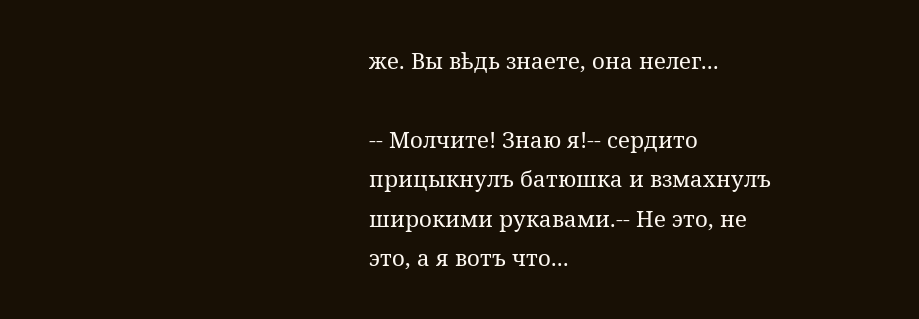же. Вы вѣдь знаете, она нелег...

-- Молчите! Знаю я!-- сердито прицыкнулъ батюшка и взмахнулъ широкими рукавами.-- Не это, не это, а я вотъ что...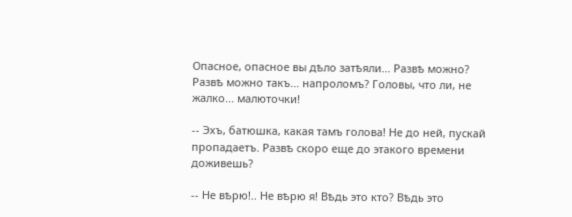Опасное, опасное вы дѣло затѣяли... Развѣ можно? Развѣ можно такъ... напроломъ? Головы, что ли, не жалко... малюточки!

-- Эхъ, батюшка, какая тамъ голова! Не до ней, пускай пропадаетъ. Развѣ скоро еще до этакого времени доживешь?

-- Не вѣрю!.. Не вѣрю я! Вѣдь это кто? Вѣдь это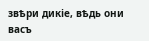звѣри дикіе, вѣдь они васъ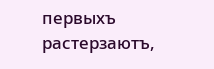первыхъ растерзаютъ,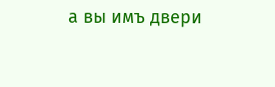а вы имъ двери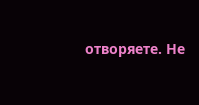отворяете. Не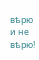вѣрю и не вѣрю!